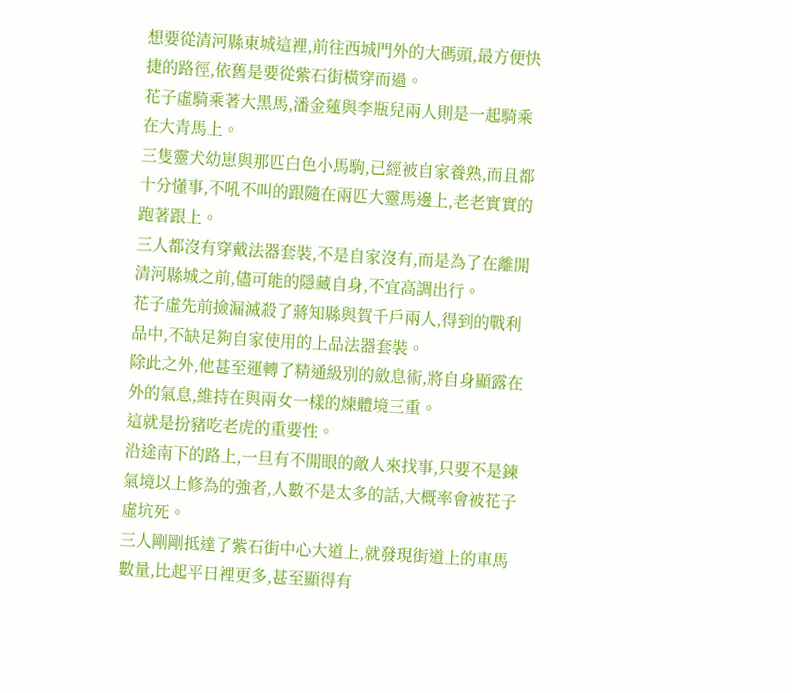想要從清河縣東城這裡,前往西城門外的大碼頭,最方便快捷的路徑,依舊是要從紫石街橫穿而過。
花子虛騎乘著大黑馬,潘金蓮與李瓶兒兩人則是一起騎乘在大青馬上。
三隻靈犬幼崽與那匹白色小馬駒,已經被自家養熟,而且都十分懂事,不吼不叫的跟隨在兩匹大靈馬邊上,老老實實的跑著跟上。
三人都沒有穿戴法器套裝,不是自家沒有,而是為了在離開清河縣城之前,儘可能的隱藏自身,不宜高調出行。
花子虛先前撿漏滅殺了蔣知縣與賀千戶兩人,得到的戰利品中,不缺足夠自家使用的上品法器套裝。
除此之外,他甚至運轉了精通級別的斂息術,將自身顯露在外的氣息,維持在與兩女一樣的煉體境三重。
這就是扮豬吃老虎的重要性。
沿途南下的路上,一旦有不開眼的敵人來找事,只要不是鍊氣境以上修為的強者,人數不是太多的話,大概率會被花子虛坑死。
三人剛剛抵達了紫石街中心大道上,就發現街道上的車馬數量,比起平日裡更多,甚至顯得有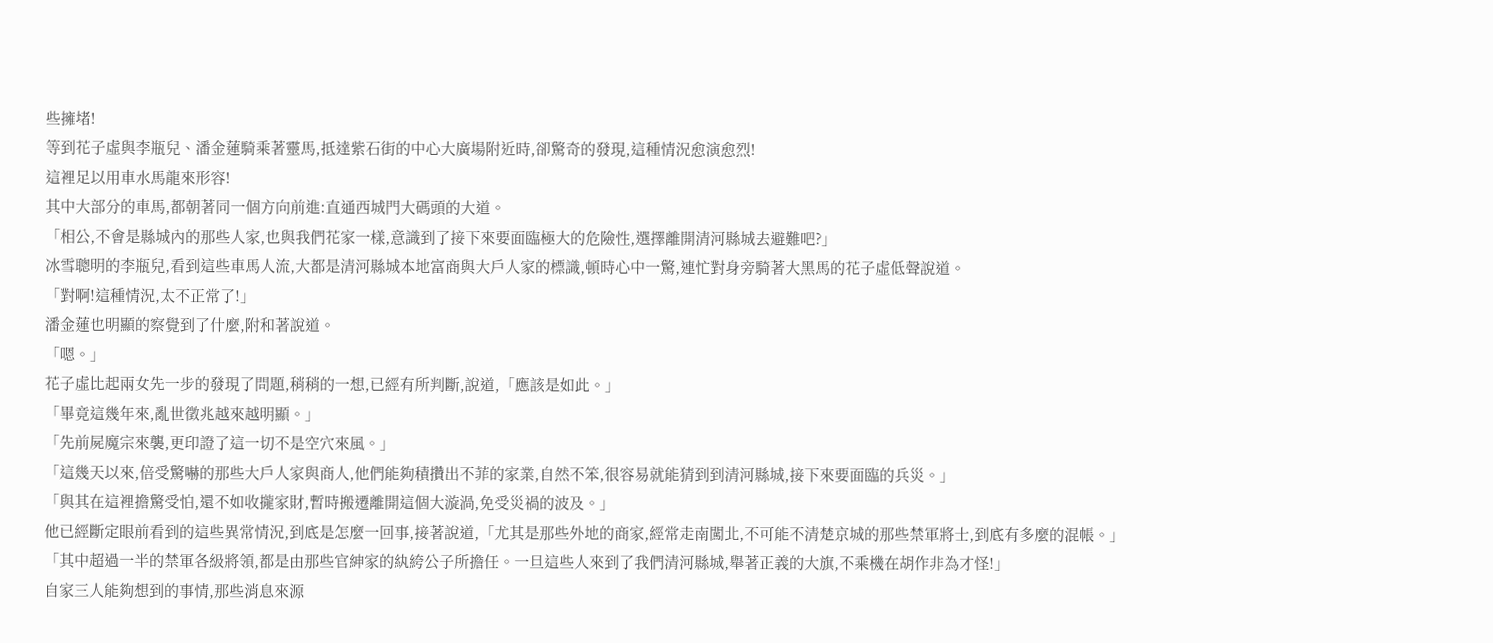些擁堵!
等到花子虛與李瓶兒、潘金蓮騎乘著靈馬,抵達紫石街的中心大廣場附近時,卻驚奇的發現,這種情況愈演愈烈!
這裡足以用車水馬龍來形容!
其中大部分的車馬,都朝著同一個方向前進:直通西城門大碼頭的大道。
「相公,不會是縣城內的那些人家,也與我們花家一樣,意識到了接下來要面臨極大的危險性,選擇離開清河縣城去避難吧?」
冰雪聰明的李瓶兒,看到這些車馬人流,大都是清河縣城本地富商與大戶人家的標識,頓時心中一驚,連忙對身旁騎著大黑馬的花子虛低聲說道。
「對啊!這種情況,太不正常了!」
潘金蓮也明顯的察覺到了什麼,附和著說道。
「嗯。」
花子虛比起兩女先一步的發現了問題,稍稍的一想,已經有所判斷,說道,「應該是如此。」
「畢竟這幾年來,亂世徵兆越來越明顯。」
「先前屍魔宗來襲,更印證了這一切不是空穴來風。」
「這幾天以來,倍受驚嚇的那些大戶人家與商人,他們能夠積攢出不菲的家業,自然不笨,很容易就能猜到到清河縣城,接下來要面臨的兵災。」
「與其在這裡擔驚受怕,還不如收攏家財,暫時搬遷離開這個大漩渦,免受災禍的波及。」
他已經斷定眼前看到的這些異常情況,到底是怎麼一回事,接著說道,「尤其是那些外地的商家,經常走南闖北,不可能不清楚京城的那些禁軍將士,到底有多麼的混帳。」
「其中超過一半的禁軍各級將領,都是由那些官紳家的紈絝公子所擔任。一旦這些人來到了我們清河縣城,舉著正義的大旗,不乘機在胡作非為才怪!」
自家三人能夠想到的事情,那些消息來源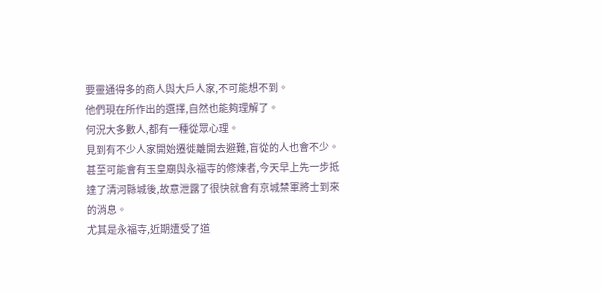要靈通得多的商人與大戶人家,不可能想不到。
他們現在所作出的選擇,自然也能夠理解了。
何況大多數人,都有一種從眾心理。
見到有不少人家開始遷徙離開去避難,盲從的人也會不少。
甚至可能會有玉皇廟與永福寺的修煉者,今天早上先一步抵達了清河縣城後,故意泄露了很快就會有京城禁軍將士到來的消息。
尤其是永福寺,近期遭受了道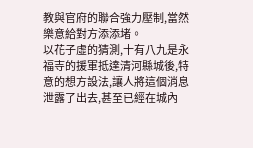教與官府的聯合強力壓制,當然樂意給對方添添堵。
以花子虛的猜測,十有八九是永福寺的援軍抵達清河縣城後,特意的想方設法,讓人將這個消息泄露了出去,甚至已經在城內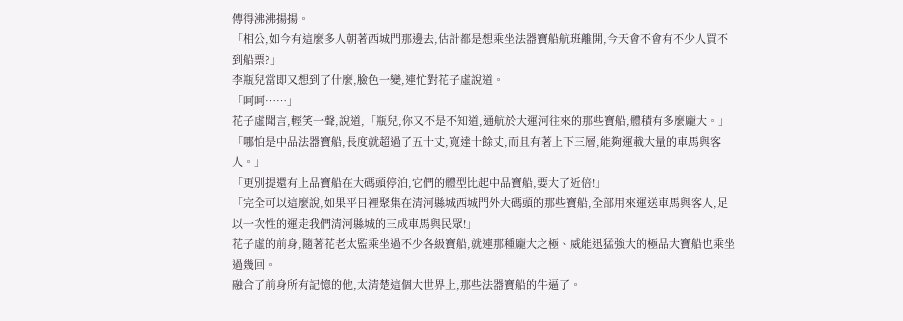傳得沸沸揚揚。
「相公,如今有這麼多人朝著西城門那邊去,估計都是想乘坐法器寶船航班離開,今天會不會有不少人買不到船票?」
李瓶兒當即又想到了什麼,臉色一變,連忙對花子虛說道。
「呵呵……」
花子虛聞言,輕笑一聲,說道,「瓶兒,你又不是不知道,通航於大運河往來的那些寶船,體積有多麼龐大。」
「哪怕是中品法器寶船,長度就超過了五十丈,寬達十餘丈,而且有著上下三層,能夠運載大量的車馬與客人。」
「更別提還有上品寶船在大碼頭停泊,它們的體型比起中品寶船,要大了近倍!」
「完全可以這麼說,如果平日裡聚集在清河縣城西城門外大碼頭的那些寶船,全部用來運送車馬與客人,足以一次性的運走我們清河縣城的三成車馬與民眾!」
花子虛的前身,隨著花老太監乘坐過不少各級寶船,就連那種龐大之極、威能迅猛強大的極品大寶船也乘坐過幾回。
融合了前身所有記憶的他,太清楚這個大世界上,那些法器寶船的牛逼了。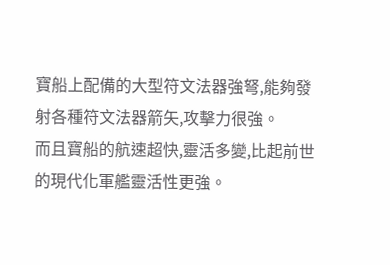寶船上配備的大型符文法器強弩,能夠發射各種符文法器箭矢,攻擊力很強。
而且寶船的航速超快,靈活多變,比起前世的現代化軍艦靈活性更強。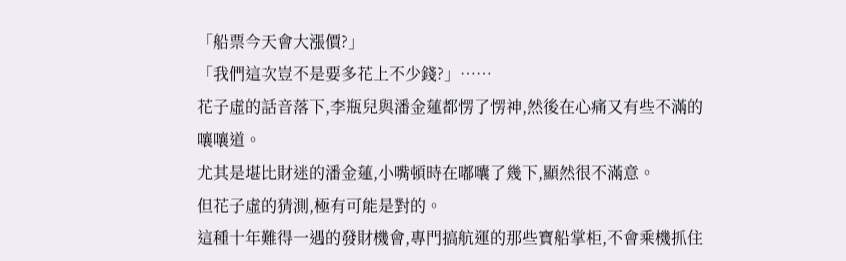「船票今天會大漲價?」
「我們這次豈不是要多花上不少錢?」……
花子虛的話音落下,李瓶兒與潘金蓮都愣了愣神,然後在心痛又有些不滿的嚷嚷道。
尤其是堪比財迷的潘金蓮,小嘴頓時在嘟囔了幾下,顯然很不滿意。
但花子虛的猜測,極有可能是對的。
這種十年難得一遇的發財機會,專門搞航運的那些寶船掌柜,不會乘機抓住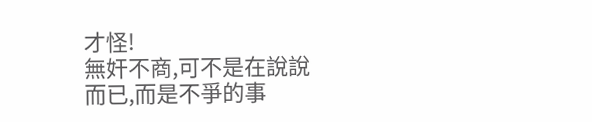才怪!
無奸不商,可不是在說說而已,而是不爭的事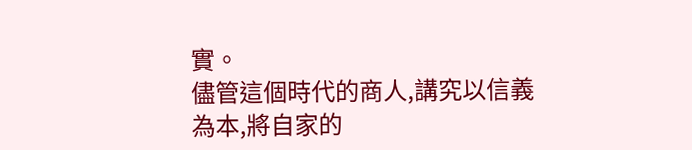實。
儘管這個時代的商人,講究以信義為本,將自家的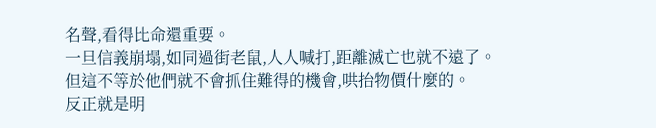名聲,看得比命還重要。
一旦信義崩塌,如同過街老鼠,人人喊打,距離滅亡也就不遠了。
但這不等於他們就不會抓住難得的機會,哄抬物價什麼的。
反正就是明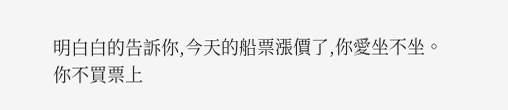明白白的告訴你,今天的船票漲價了,你愛坐不坐。
你不買票上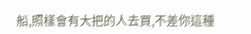船,照樣會有大把的人去買,不差你這種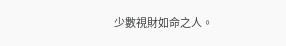少數視財如命之人。